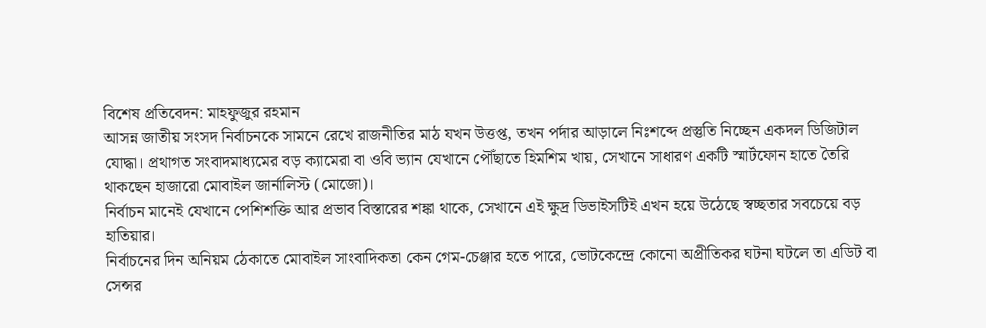বিশেষ প্রতিবেদন: মাহফুজুর রহমান
আসন্ন জাতীয় সংসদ নির্বাচনকে সামনে রেখে রাজনীতির মাঠ যখন উত্তপ্ত, তখন পর্দার আড়ালে নিঃশব্দে প্রস্তুতি নিচ্ছেন একদল ডিজিটাল যোদ্ধা। প্রথাগত সংবাদমাধ্যমের বড় ক্যামেরা বা ওবি ভ্যান যেখানে পৌঁছাতে হিমশিম খায়, সেখানে সাধারণ একটি স্মার্টফোন হাতে তৈরি থাকছেন হাজারো মোবাইল জার্নালিস্ট (মোজো)।
নির্বাচন মানেই যেখানে পেশিশক্তি আর প্রভাব বিস্তারের শঙ্কা থাকে, সেখানে এই ক্ষুদ্র ডিভাইসটিই এখন হয়ে উঠেছে স্বচ্ছতার সবচেয়ে বড় হাতিয়ার।
নির্বাচনের দিন অনিয়ম ঠেকাতে মোবাইল সাংবাদিকতা কেন গেম-চেঞ্জার হতে পারে, ভোটকেন্দ্রে কোনো অপ্রীতিকর ঘটনা ঘটলে তা এডিট বা সেন্সর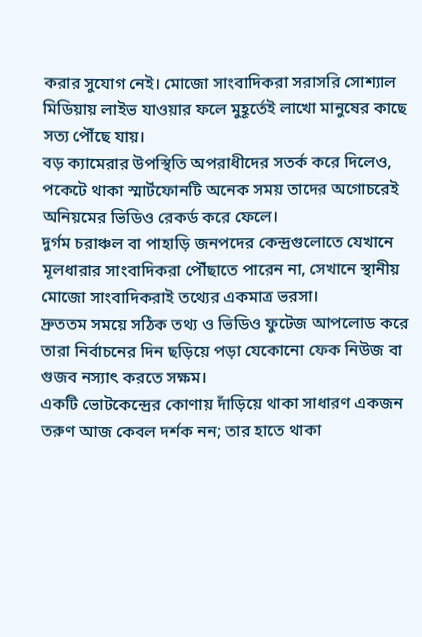করার সুযোগ নেই। মোজো সাংবাদিকরা সরাসরি সোশ্যাল মিডিয়ায় লাইভ যাওয়ার ফলে মুহূর্তেই লাখো মানুষের কাছে সত্য পৌঁছে যায়।
বড় ক্যামেরার উপস্থিতি অপরাধীদের সতর্ক করে দিলেও, পকেটে থাকা স্মার্টফোনটি অনেক সময় তাদের অগোচরেই অনিয়মের ভিডিও রেকর্ড করে ফেলে।
দুর্গম চরাঞ্চল বা পাহাড়ি জনপদের কেন্দ্রগুলোতে যেখানে মূলধারার সাংবাদিকরা পৌঁছাতে পারেন না, সেখানে স্থানীয় মোজো সাংবাদিকরাই তথ্যের একমাত্র ভরসা।
দ্রুততম সময়ে সঠিক তথ্য ও ভিডিও ফুটেজ আপলোড করে তারা নির্বাচনের দিন ছড়িয়ে পড়া যেকোনো ফেক নিউজ বা গুজব নস্যাৎ করতে সক্ষম।
একটি ভোটকেন্দ্রের কোণায় দাঁড়িয়ে থাকা সাধারণ একজন তরুণ আজ কেবল দর্শক নন; তার হাতে থাকা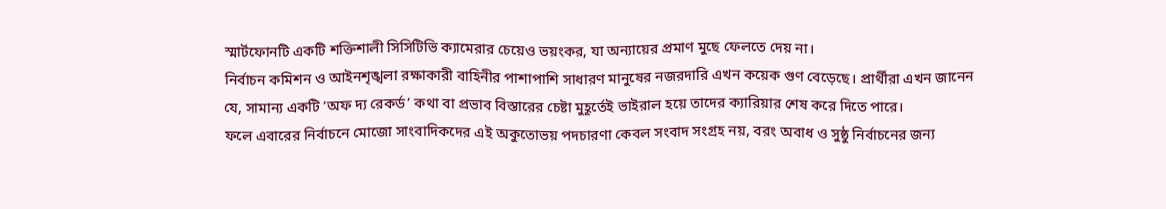স্মার্টফোনটি একটি শক্তিশালী সিসিটিভি ক্যামেরার চেয়েও ভয়ংকর, যা অন্যায়ের প্রমাণ মুছে ফেলতে দেয় না।
নির্বাচন কমিশন ও আইনশৃঙ্খলা রক্ষাকারী বাহিনীর পাশাপাশি সাধারণ মানুষের নজরদারি এখন কয়েক গুণ বেড়েছে। প্রার্থীরা এখন জানেন যে, সামান্য একটি ‘অফ দ্য রেকর্ড’ কথা বা প্রভাব বিস্তারের চেষ্টা মুহূর্তেই ভাইরাল হয়ে তাদের ক্যারিয়ার শেষ করে দিতে পারে।
ফলে এবারের নির্বাচনে মোজো সাংবাদিকদের এই অকুতোভয় পদচারণা কেবল সংবাদ সংগ্রহ নয়, বরং অবাধ ও সুষ্ঠু নির্বাচনের জন্য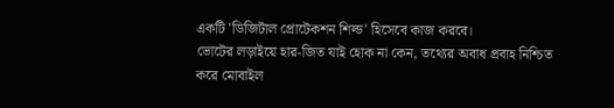একটি 'ডিজিটাল প্রোটেকশন শিল্ড' হিসেবে কাজ করবে।
ভোটের লড়াইয়ে হার-জিত যাই হোক না কেন, তথ্যের অবাধ প্রবাহ নিশ্চিত করে মোবাইল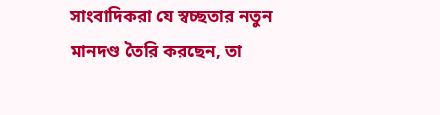সাংবাদিকরা যে স্বচ্ছতার নতুন মানদণ্ড তৈরি করছেন, তা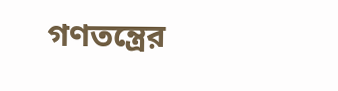গণতন্ত্রের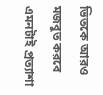ভিতকে আরও মজবুত করবে এমনটাই প্রত্যাশা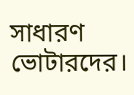সাধারণ ভোটারদের।